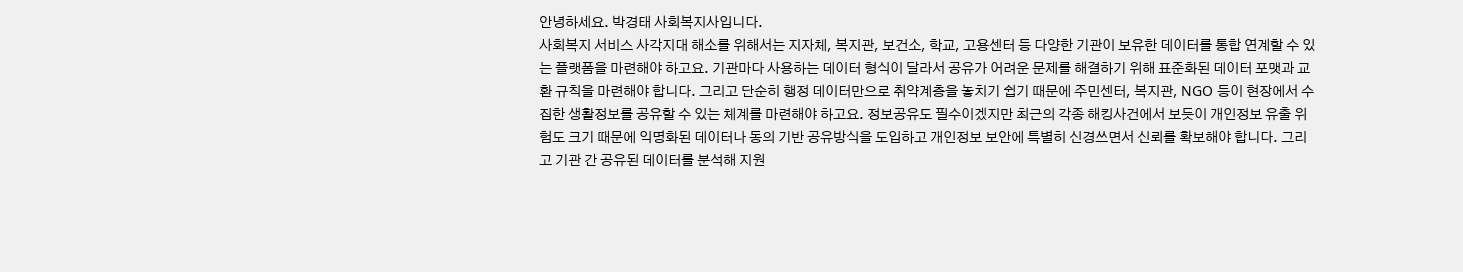안녕하세요. 박경태 사회복지사입니다.
사회복지 서비스 사각지대 해소를 위해서는 지자체, 복지관, 보건소, 학교, 고용센터 등 다양한 기관이 보유한 데이터를 통합 연계할 수 있는 플랫폼을 마련해야 하고요. 기관마다 사용하는 데이터 형식이 달라서 공유가 어려운 문제를 해결하기 위해 표준화된 데이터 포맷과 교환 규칙을 마련해야 합니다. 그리고 단순히 행정 데이터만으로 취약계층을 놓치기 쉽기 때문에 주민센터, 복지관, NGO 등이 현장에서 수집한 생활정보를 공유할 수 있는 체계를 마련해야 하고요. 정보공유도 필수이겠지만 최근의 각종 해킹사건에서 보듯이 개인정보 유출 위험도 크기 때문에 익명화된 데이터나 동의 기반 공유방식을 도입하고 개인정보 보안에 특별히 신경쓰면서 신뢰를 확보해야 합니다. 그리고 기관 간 공유된 데이터를 분석해 지원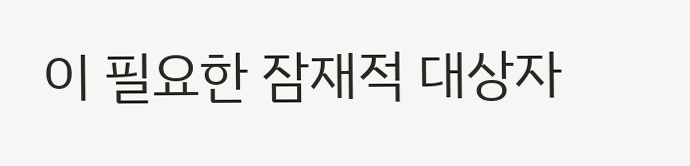이 필요한 잠재적 대상자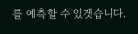를 예측할 수 있겟습니다.